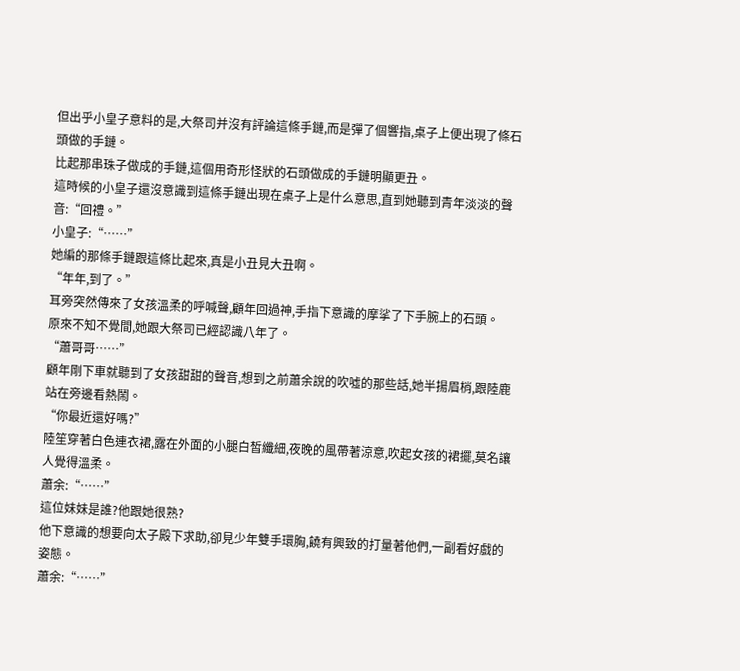但出乎小皇子意料的是,大祭司并沒有評論這條手鏈,而是彈了個響指,桌子上便出現了條石頭做的手鏈。
比起那串珠子做成的手鏈,這個用奇形怪狀的石頭做成的手鏈明顯更丑。
這時候的小皇子還沒意識到這條手鏈出現在桌子上是什么意思,直到她聽到青年淡淡的聲音:“回禮。”
小皇子:“……”
她編的那條手鏈跟這條比起來,真是小丑見大丑啊。
“年年,到了。”
耳旁突然傳來了女孩溫柔的呼喊聲,顧年回過神,手指下意識的摩挲了下手腕上的石頭。
原來不知不覺間,她跟大祭司已經認識八年了。
“蕭哥哥……”
顧年剛下車就聽到了女孩甜甜的聲音,想到之前蕭余說的吹噓的那些話,她半揚眉梢,跟陸鹿站在旁邊看熱鬧。
“你最近還好嗎?”
陸笙穿著白色連衣裙,露在外面的小腿白皙纖細,夜晚的風帶著涼意,吹起女孩的裙擺,莫名讓人覺得溫柔。
蕭余:“……”
這位妹妹是誰?他跟她很熟?
他下意識的想要向太子殿下求助,卻見少年雙手環胸,饒有興致的打量著他們,一副看好戲的姿態。
蕭余:“……”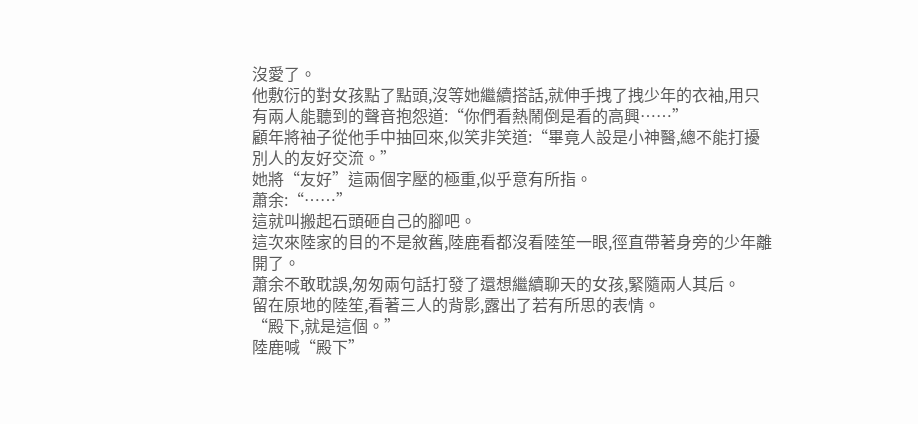沒愛了。
他敷衍的對女孩點了點頭,沒等她繼續搭話,就伸手拽了拽少年的衣袖,用只有兩人能聽到的聲音抱怨道:“你們看熱鬧倒是看的高興……”
顧年將袖子從他手中抽回來,似笑非笑道:“畢竟人設是小神醫,總不能打擾別人的友好交流。”
她將“友好”這兩個字壓的極重,似乎意有所指。
蕭余:“……”
這就叫搬起石頭砸自己的腳吧。
這次來陸家的目的不是敘舊,陸鹿看都沒看陸笙一眼,徑直帶著身旁的少年離開了。
蕭余不敢耽誤,匆匆兩句話打發了還想繼續聊天的女孩,緊隨兩人其后。
留在原地的陸笙,看著三人的背影,露出了若有所思的表情。
“殿下,就是這個。”
陸鹿喊“殿下”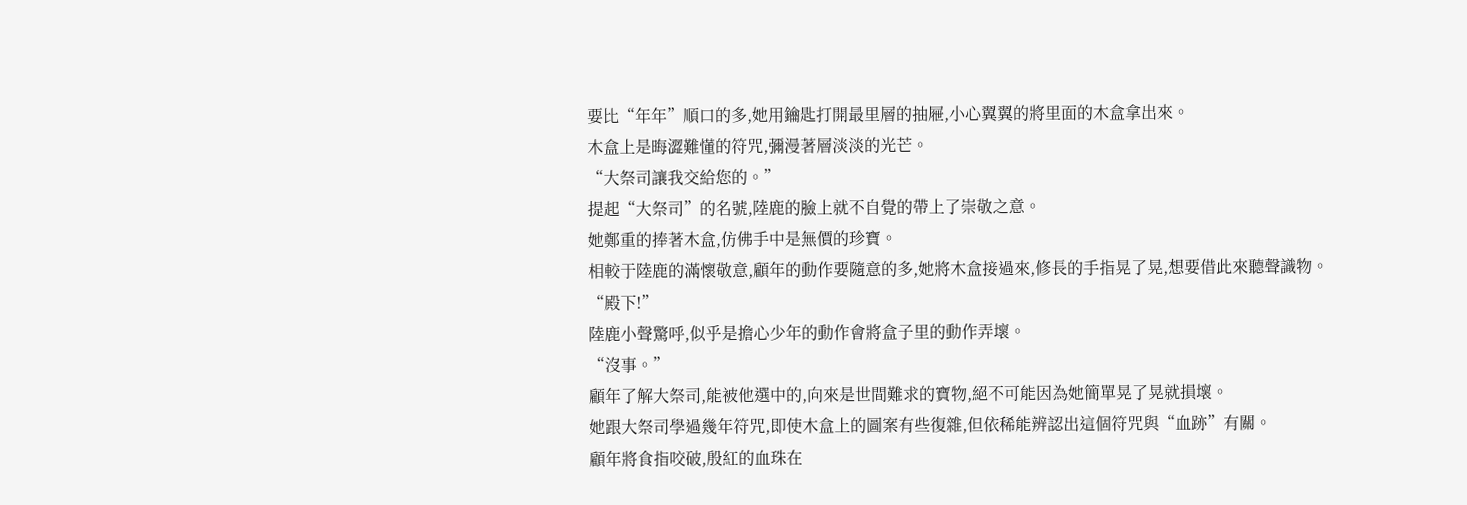要比“年年”順口的多,她用鑰匙打開最里層的抽屜,小心翼翼的將里面的木盒拿出來。
木盒上是晦澀難懂的符咒,彌漫著層淡淡的光芒。
“大祭司讓我交給您的。”
提起“大祭司”的名號,陸鹿的臉上就不自覺的帶上了崇敬之意。
她鄭重的捧著木盒,仿佛手中是無價的珍寶。
相較于陸鹿的滿懷敬意,顧年的動作要隨意的多,她將木盒接過來,修長的手指晃了晃,想要借此來聽聲識物。
“殿下!”
陸鹿小聲驚呼,似乎是擔心少年的動作會將盒子里的動作弄壞。
“沒事。”
顧年了解大祭司,能被他選中的,向來是世間難求的寶物,絕不可能因為她簡單晃了晃就損壞。
她跟大祭司學過幾年符咒,即使木盒上的圖案有些復雜,但依稀能辨認出這個符咒與“血跡”有關。
顧年將食指咬破,殷紅的血珠在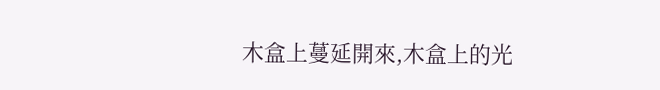木盒上蔓延開來,木盒上的光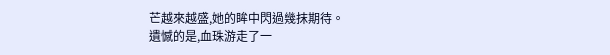芒越來越盛,她的眸中閃過幾抹期待。
遺憾的是,血珠游走了一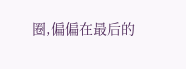圈,偏偏在最后的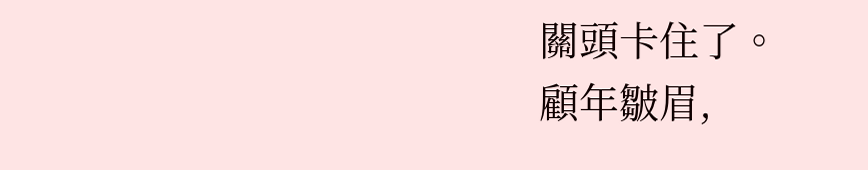關頭卡住了。
顧年皺眉,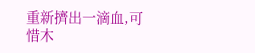重新擠出一滴血,可惜木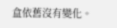盒依舊沒有變化。